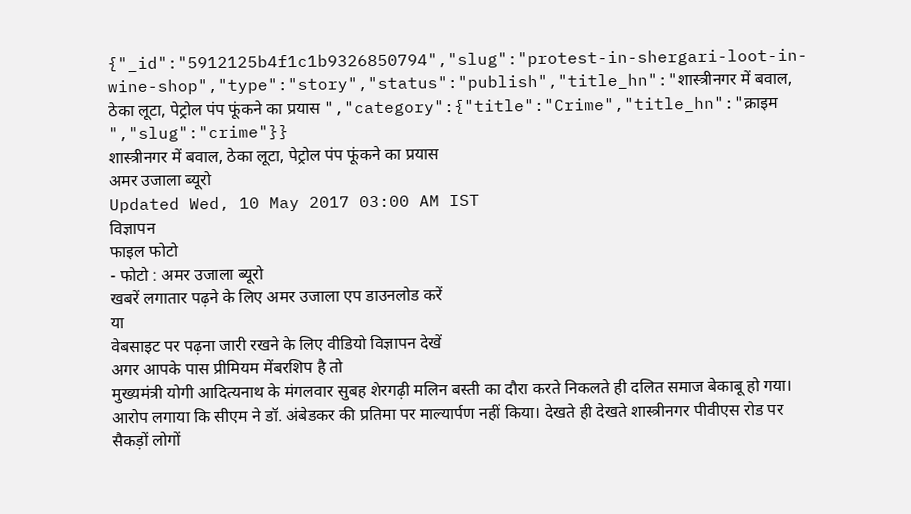{"_id":"5912125b4f1c1b9326850794","slug":"protest-in-shergari-loot-in-wine-shop","type":"story","status":"publish","title_hn":"शास्त्रीनगर में बवाल, ठेका लूटा, पेट्रोल पंप फूंकने का प्रयास ","category":{"title":"Crime","title_hn":"क्राइम ","slug":"crime"}}
शास्त्रीनगर में बवाल, ठेका लूटा, पेट्रोल पंप फूंकने का प्रयास
अमर उजाला ब्यूरो
Updated Wed, 10 May 2017 03:00 AM IST
विज्ञापन
फाइल फोटो
- फोटो : अमर उजाला ब्यूरो
खबरें लगातार पढ़ने के लिए अमर उजाला एप डाउनलोड करें
या
वेबसाइट पर पढ़ना जारी रखने के लिए वीडियो विज्ञापन देखें
अगर आपके पास प्रीमियम मेंबरशिप है तो
मुख्यमंत्री योगी आदित्यनाथ के मंगलवार सुबह शेरगढ़ी मलिन बस्ती का दौरा करते निकलते ही दलित समाज बेकाबू हो गया। आरोप लगाया कि सीएम ने डॉ. अंबेडकर की प्रतिमा पर माल्यार्पण नहीं किया। देखते ही देखते शास्त्रीनगर पीवीएस रोड पर सैकड़ों लोगों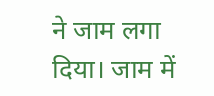ने जाम लगा दिया। जाम में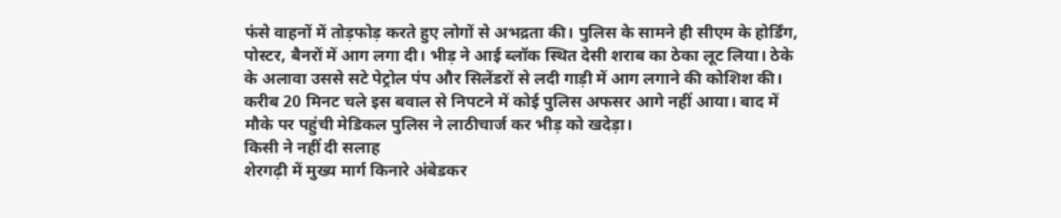फंसे वाहनों में तोड़फोड़ करते हुए लोगों से अभद्रता की। पुलिस के सामने ही सीएम के होर्डिंग, पोस्टर, बैनरों में आग लगा दी। भीड़ ने आई ब्लॉक स्थित देसी शराब का ठेका लूट लिया। ठेके के अलावा उससे सटे पेट्रोल पंप और सिलेंडरों से लदी गाड़ी में आग लगाने की कोशिश की। करीब 20 मिनट चले इस बवाल से निपटने में कोई पुलिस अफसर आगे नहीं आया। बाद में मौके पर पहुंची मेडिकल पुलिस ने लाठीचार्ज कर भीड़ को खदेड़ा।
किसी ने नहीं दी सलाह
शेरगढ़ी में मुख्य मार्ग किनारे अंबेडकर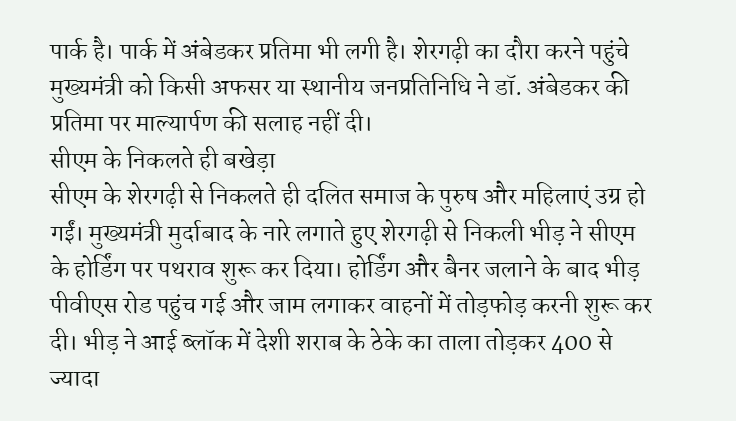पार्क है। पार्क में अंबेडकर प्रतिमा भी लगी है। शेरगढ़ी का दौरा करने पहुंचे मुख्यमंत्री को किसी अफसर या स्थानीय जनप्रतिनिधि ने डॉ. अंबेडकर की प्रतिमा पर माल्यार्पण की सलाह नहीं दी।
सीएम के निकलते ही बखेड़ा
सीएम के शेरगढ़ी से निकलते ही दलित समाज के पुरुष और महिलाएं उग्र हो गईं। मुख्यमंत्री मुर्दाबाद के नारे लगाते हुए शेरगढ़ी से निकली भीड़ ने सीएम के होर्डिंग पर पथराव शुरू कर दिया। होर्डिंग और बैनर जलाने के बाद भीड़ पीवीएस रोड पहुंच गई और जाम लगाकर वाहनों में तोड़फोड़ करनी शुरू कर दी। भीड़ ने आई ब्लॉक में देशी शराब के ठेके का ताला तोड़कर 400 से ज्यादा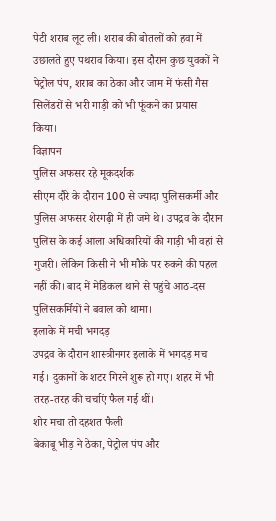पेटी शराब लूट ली। शराब की बोतलों को हवा में उछालते हुए पथराव किया। इस दौरान कुछ युवकों ने पेट्रोल पंप, शराब का ठेका और जाम में फंसी गैस सिलेंडरों से भरी गाड़ी को भी फूंकने का प्रयास किया।
विज्ञापन
पुलिस अफसर रहे मूकदर्शक
सीएम दौरे के दौरान 100 से ज्यादा पुलिसकर्मी और पुलिस अफसर शेरगढ़ी में ही जमे थे। उपद्रव के दौरान पुलिस के कई आला अधिकारियों की गाड़ी भी वहां से गुजरी। लेकिन किसी ने भी मौके पर रुकने की पहल नहीं की। बाद में मेडिकल थाने से पहुंचे आठ-दस पुलिसकर्मियों ने बवाल को थामा।
इलाके में मची भगदड़
उपद्रव के दौरान शास्त्रीनगर इलाके में भगदड़ मच गई। दुकानों के शटर गिरने शुरू हो गए। शहर में भी तरह-तरह की चर्चाएं फैल गई थीं।
शोर मचा तो दहशत फैली
बेकाबू भीड़ ने ठेका, पेट्रोल पंप और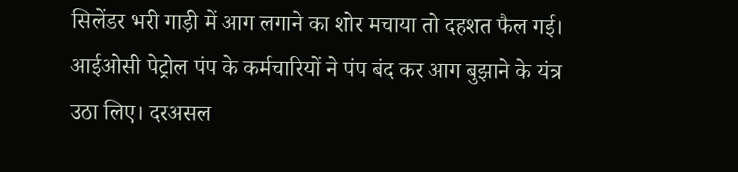सिलेंडर भरी गाड़ी में आग लगाने का शोर मचाया तो दहशत फैल गई। आईओसी पेट्रोल पंप के कर्मचारियों ने पंप बंद कर आग बुझाने के यंत्र उठा लिए। दरअसल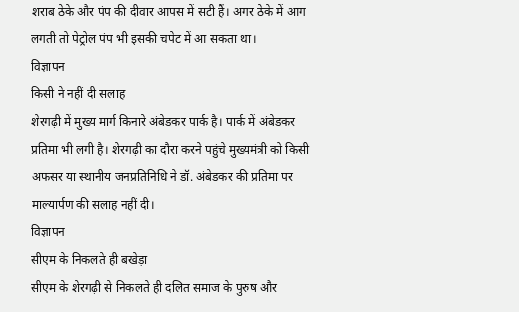शराब ठेके और पंप की दीवार आपस में सटी हैं। अगर ठेके में आग लगती तो पेट्रोल पंप भी इसकी चपेट में आ सकता था।
विज्ञापन
किसी ने नहीं दी सलाह
शेरगढ़ी में मुख्य मार्ग किनारे अंबेडकर पार्क है। पार्क में अंबेडकर प्रतिमा भी लगी है। शेरगढ़ी का दौरा करने पहुंचे मुख्यमंत्री को किसी अफसर या स्थानीय जनप्रतिनिधि ने डॉ. अंबेडकर की प्रतिमा पर माल्यार्पण की सलाह नहीं दी।
विज्ञापन
सीएम के निकलते ही बखेड़ा
सीएम के शेरगढ़ी से निकलते ही दलित समाज के पुरुष और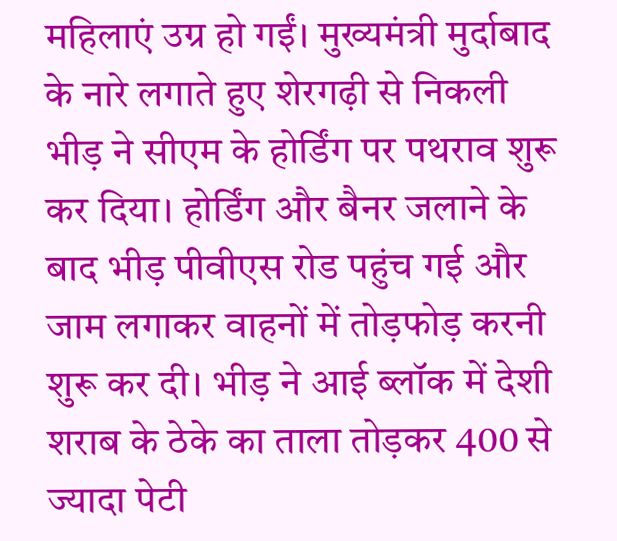महिलाएं उग्र हो गईं। मुख्यमंत्री मुर्दाबाद के नारे लगाते हुए शेरगढ़ी से निकली भीड़ ने सीएम के होर्डिंग पर पथराव शुरू कर दिया। होर्डिंग और बैनर जलाने के बाद भीड़ पीवीएस रोड पहुंच गई और जाम लगाकर वाहनों में तोड़फोड़ करनी शुरू कर दी। भीड़ ने आई ब्लॉक में देशी शराब के ठेके का ताला तोड़कर 400 से ज्यादा पेटी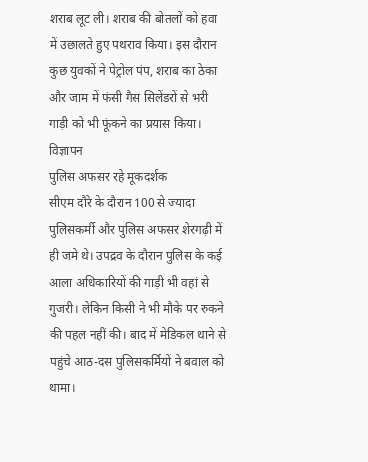शराब लूट ली। शराब की बोतलों को हवा में उछालते हुए पथराव किया। इस दौरान कुछ युवकों ने पेट्रोल पंप, शराब का ठेका और जाम में फंसी गैस सिलेंडरों से भरी गाड़ी को भी फूंकने का प्रयास किया।
विज्ञापन
पुलिस अफसर रहे मूकदर्शक
सीएम दौरे के दौरान 100 से ज्यादा पुलिसकर्मी और पुलिस अफसर शेरगढ़ी में ही जमे थे। उपद्रव के दौरान पुलिस के कई आला अधिकारियों की गाड़ी भी वहां से गुजरी। लेकिन किसी ने भी मौके पर रुकने की पहल नहीं की। बाद में मेडिकल थाने से पहुंचे आठ-दस पुलिसकर्मियों ने बवाल को थामा।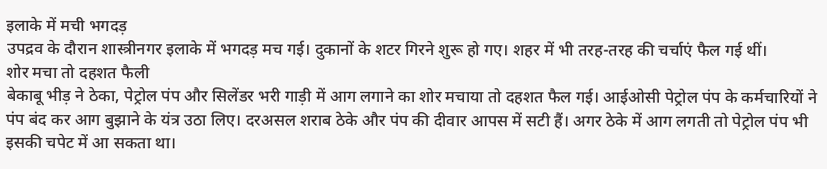इलाके में मची भगदड़
उपद्रव के दौरान शास्त्रीनगर इलाके में भगदड़ मच गई। दुकानों के शटर गिरने शुरू हो गए। शहर में भी तरह-तरह की चर्चाएं फैल गई थीं।
शोर मचा तो दहशत फैली
बेकाबू भीड़ ने ठेका, पेट्रोल पंप और सिलेंडर भरी गाड़ी में आग लगाने का शोर मचाया तो दहशत फैल गई। आईओसी पेट्रोल पंप के कर्मचारियों ने पंप बंद कर आग बुझाने के यंत्र उठा लिए। दरअसल शराब ठेके और पंप की दीवार आपस में सटी हैं। अगर ठेके में आग लगती तो पेट्रोल पंप भी इसकी चपेट में आ सकता था।